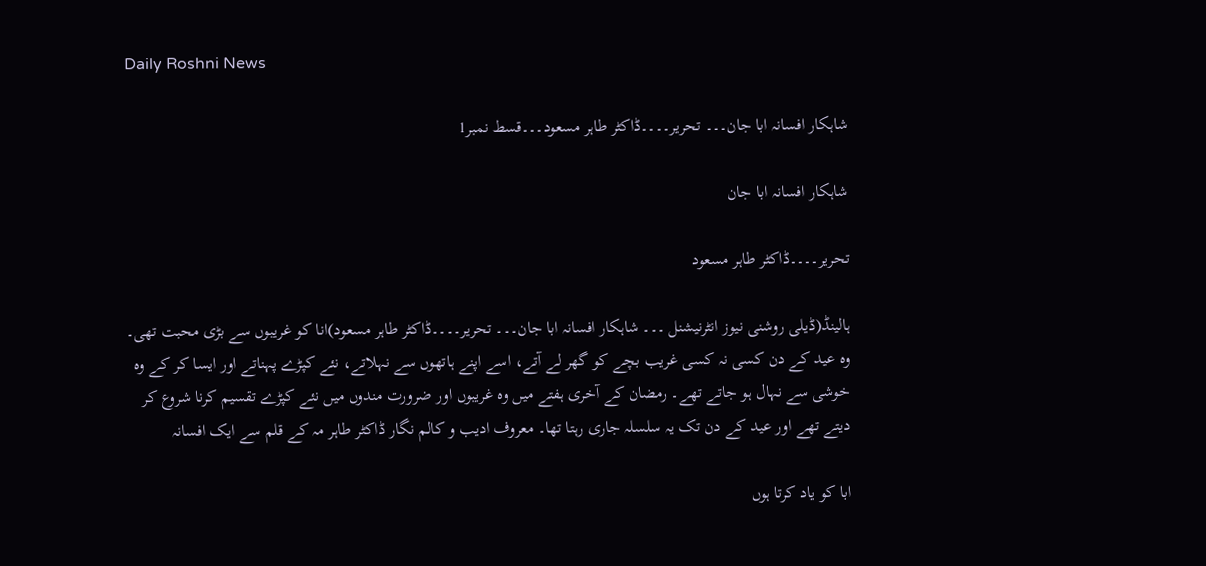Daily Roshni News

شاہکار افسانہ ابا جان۔۔۔ تحریر۔۔۔۔ڈاکٹر طاہر مسعود۔۔۔قسط نمبر1

شاہکار افسانہ ابا جان

تحریر۔۔۔۔ڈاکٹر طاہر مسعود

ہالینڈ(ڈیلی روشنی نیوز انٹرنیشنل ۔۔۔ شاہکار افسانہ ابا جان۔۔۔ تحریر۔۔۔۔ڈاکٹر طاہر مسعود)انا کو غریبوں سے بڑی محبت تھی۔ وہ عید کے دن کسی نہ کسی غریب بچے کو گھر لے آتے، اسے اپنے ہاتھوں سے نہلاتے، نئے کپڑے پہناتے اور ایسا کر کے وہ خوشی سے نہال ہو جاتے تھے۔ رمضان کے آخری ہفتے میں وہ غریبوں اور ضرورت مندوں میں نئے کپڑے تقسیم کرنا شروع کر دیتے تھے اور عید کے دن تک یہ سلسلہ جاری رہتا تھا۔ معروف ادیب و کالم نگار ڈاکٹر طاہر مہ کے قلم سے ایک افسانہ

ابا کو یاد کرتا ہوں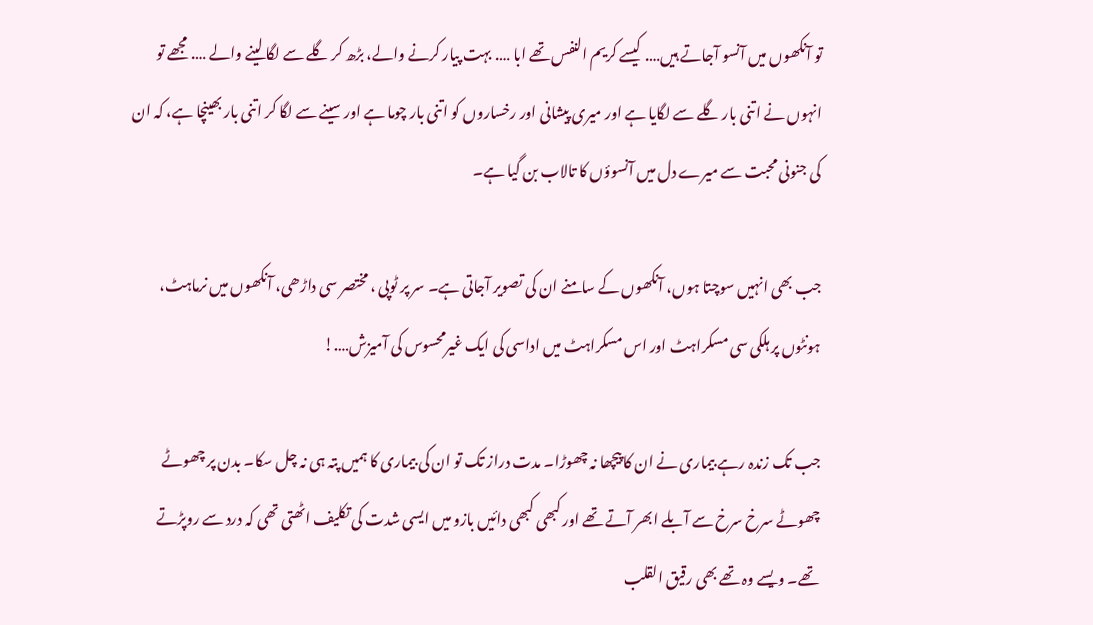تو آنکھوں میں آنسو آجاتے ہیں…. کیسے کریم النفس تھے ابا …. بہت پیار کرنے والے، بڑھ کر گلے سے لگا لینے والے …. مجھے تو انہوں نے اتنی بار گلے سے لگایا ہے اور میری پیشانی اور رخساروں کو اتنی بار چوما ہے اور سینے سے لگا کر اتنی بار بھینچا ہے، کہ ان کی جنونی محبت سے میرے دل میں آنسوؤں کا تالاب بن گیا ہے۔

جب بھی انہیں سوچتا ہوں، آنکھوں کے سامنے ان کی تصویر آجاتی ہے۔ سر پر ٹوپی ، مختصر سی داڑھی، آنکھوں میں نرماہٹ، ہونٹوں پر ہلکی سی مسکراہٹ اور اس مسکراہٹ میں اداسی کی ایک غیرمحسوس کی آمیزش….!

جب تک زندہ رہے بیماری نے ان کا پیچھا نہ چھوڑا۔ مدت دراز تک تو ان کی بیماری کا ہمیں پتہ ہی نہ چل سکا۔ بدن پر چھوٹے چھوٹے سرخ سرخ سے آبلے ابھر آتے تھے اور کبھی کبھی دائیں بازو میں ایسی شدت کی تکلیف اٹھتی تھی کہ درد سے روپڑتے تھے۔ ویسے وہ تھے بھی رقیق القلب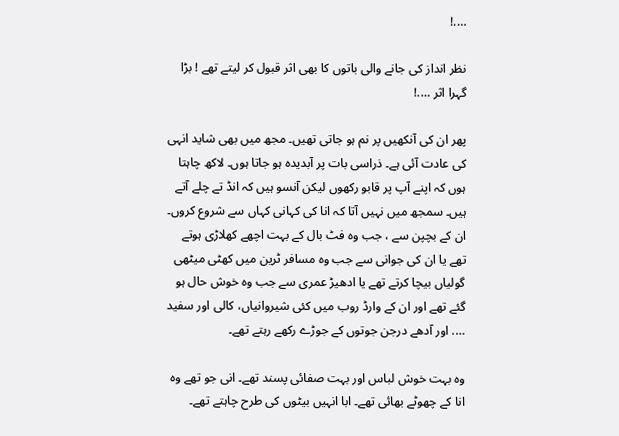….!

نظر انداز کی جانے والی باتوں کا بھی اثر قبول کر لیتے تھے ! بڑا گہرا اثر ….!

پھر ان کی آنکھیں پر نم ہو جاتی تھیں۔ مجھ میں بھی شاید انہی کی عادت آئی ہے۔ ذراسی بات پر آبدیدہ ہو جاتا ہوں۔ لاکھ چاہتا ہوں کہ اپنے آپ پر قابو رکھوں لیکن آنسو ہیں کہ انڈ تے چلے آتے ہیں۔ سمجھ میں نہیں آتا کہ انا کی کہانی کہاں سے شروع کروں۔ ان کے بچپن سے ، جب وہ فٹ بال کے بہت اچھے کھلاڑی ہوتے تھے یا ان کی جوانی سے جب وہ مسافر ٹرین میں کھٹی میٹھی گولیاں بیچا کرتے تھے یا ادھیڑ عمری سے جب وہ خوش حال ہو گئے تھے اور ان کے وارڈ روب میں کئی شیروانیاں، کالی اور سفید …. اور آدھے درجن جوتوں کے جوڑے رکھے رہتے تھے۔

وہ بہت خوش لباس اور بہت صفائی پسند تھے۔ انی جو تھے وہ انا کے چھوٹے بھائی تھے۔ ابا انہیں بیٹوں کی طرح چاہتے تھے۔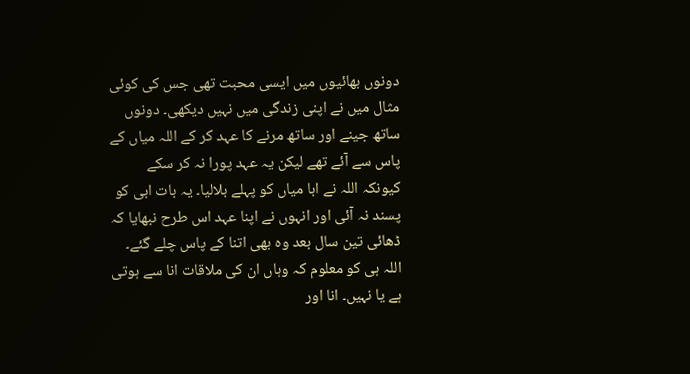دونوں بھائیوں میں ایسی محبت تھی جس کی کوئی مثال میں نے اپنی زندگی میں نہیں دیکھی۔ دونوں ساتھ جینے اور ساتھ مرنے کا عہد کر کے اللہ میاں کے پاس سے آئے تھے لیکن یہ عہد پورا نہ کر سکے کیونکہ اللہ نے ابا میاں کو پہلے بلالیا۔ یہ بات ابی کو پسند نہ آئی اور انہوں نے اپنا عہد اس طرح نبھایا کہ ڈھائی تین سال بعد وہ بھی اتنا کے پاس چلے گئے۔ اللہ ہی کو معلوم کہ وہاں ان کی ملاقات انا سے ہوتی ہے یا نہیں۔ انا اور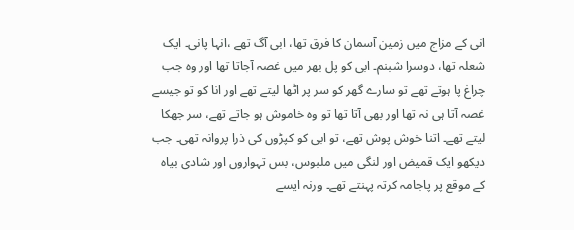انی کے مزاج میں زمین آسمان کا فرق تھا، ابی آگ تھے ،انہا پانی۔ ایک شعلہ تھا، دوسرا شبنم۔ ابی کو پل بھر میں غصہ آجاتا تھا اور وہ جب چراغ پا ہوتے تھے تو سارے گھر کو سر پر اٹھا لیتے تھے اور انا کو تو جیسے غصہ آتا ہی نہ تھا اور بھی آتا تھا تو وہ خاموش ہو جاتے تھے، سر جھکا لیتے تھے۔ اتنا خوش پوش تھے، تو ابی کو کپڑوں کی ذرا پروانہ تھی۔ جب دیکھو ایک قمیض اور لنگی میں ملبوس، بس تہواروں اور شادی بیاہ کے موقع پر پاجامہ کرتہ پہنتے تھے۔ ورنہ ایسے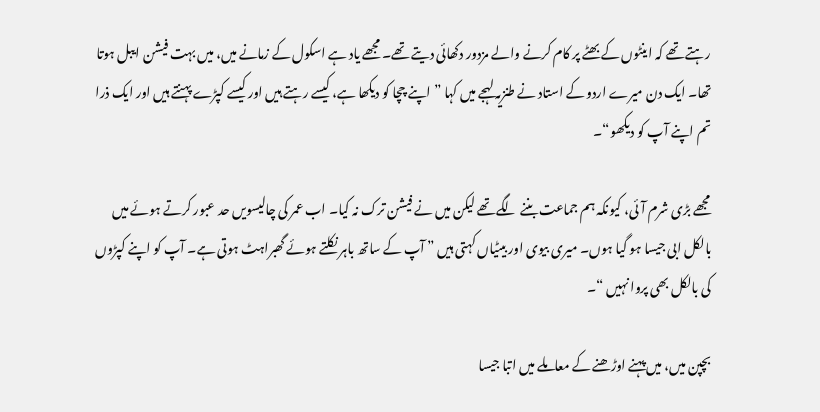رہتے تھے کہ اینٹوں کے بھٹے پر کام کرنے والے مزدور دکھائی دیتے تھے۔ مجھے یاد ہے اسکول کے زمانے میں، میں بہت فیشن ایبل ہوتا تھا۔ ایک دن میرے اردو کے استاد نے طنزیہ لہجے میں کہا ”اپنے چچا کو دیکھا ہے، کیسے رہتے ہیں اور کیسے کپڑے پہنتے ہیں اور ایک ذرا تم اپنے آپ کو دیکھو“۔

مجھے بڑی شرم آئی، کیونکہ ہم جماعت بننے لگے تھے لیکن میں نے فیشن ترک نہ کیا۔ اب عمر کی چالیسویں حد عبور کرتے ہوئے میں بالکل ابی جیسا ہو گیا ہوں۔ میری بیوی اور بیٹیاں کہتی ہیں ” آپ کے ساتھ باہر نکلتے ہوئے گھبراہٹ ہوتی ہے۔ آپ کو اپنے کپڑوں کی بالکل بھی پروا نہیں “۔

بچپن میں، میں پہنے اوڑھنے کے معاملے میں اتبا جیسا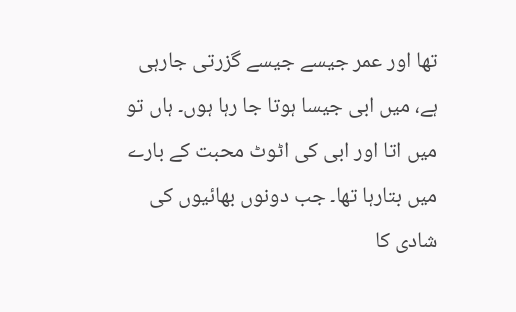تھا اور عمر جیسے جیسے گزرتی جارہی ہے، میں ابی جیسا ہوتا جا رہا ہوں۔ ہاں تو میں اتا اور ابی کی اٹوٹ محبت کے بارے میں بتارہا تھا۔ جب دونوں بھائیوں کی شادی کا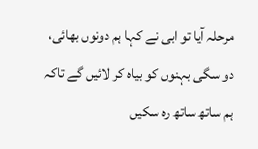مرحلہ آیا تو ابی نے کہا ہم دونوں بھائی، دو سگی بہنوں کو بیاہ کر لائیں گے تاکہ ہم ساتھ ساتھ رہ سکیں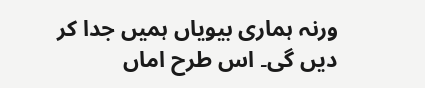ورنہ ہماری بیویاں ہمیں جدا کر دیں گی۔ اس طرح اماں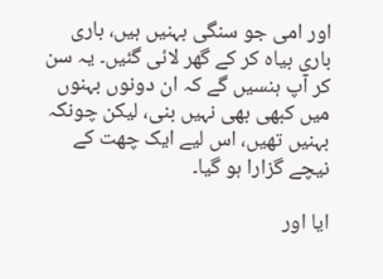اور امی جو سنگی بہنیں ہیں، باری باری بیاہ کر کے گھر لائی گئیں۔ یہ سن کر آپ ہنسیں گے کہ ان دونوں بہنوں میں کبھی بھی نہیں بنی، لیکن چونکہ بہنیں تھیں، اس لیے ایک چھت کے نیچے گزارا ہو گیا۔

ایا اور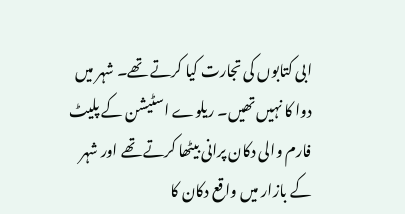ابی کتابوں کی تجارت کیا کرتے تھے۔ شہر میں دوا کا نہیں تھیں۔ ریلوے اسٹیشن کے پلیٹ فارم والی دکان پرانی بیٹھا کرتے تھے اور شہر کے بازار میں واقع دکان کا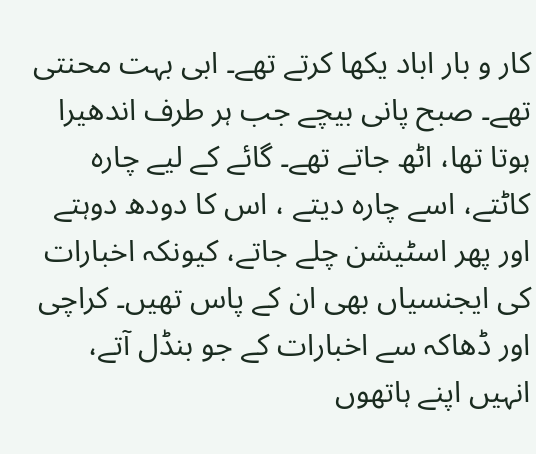کار و بار اباد یکھا کرتے تھے۔ ابی بہت محنتی تھے۔ صبح پانی بیچے جب ہر طرف اندھیرا ہوتا تھا، اٹھ جاتے تھے۔ گائے کے لیے چارہ کاٹتے، اسے چارہ دیتے ، اس کا دودھ دوہتے اور پھر اسٹیشن چلے جاتے، کیونکہ اخبارات کی ایجنسیاں بھی ان کے پاس تھیں۔ کراچی اور ڈھاکہ سے اخبارات کے جو بنڈل آتے، انہیں اپنے ہاتھوں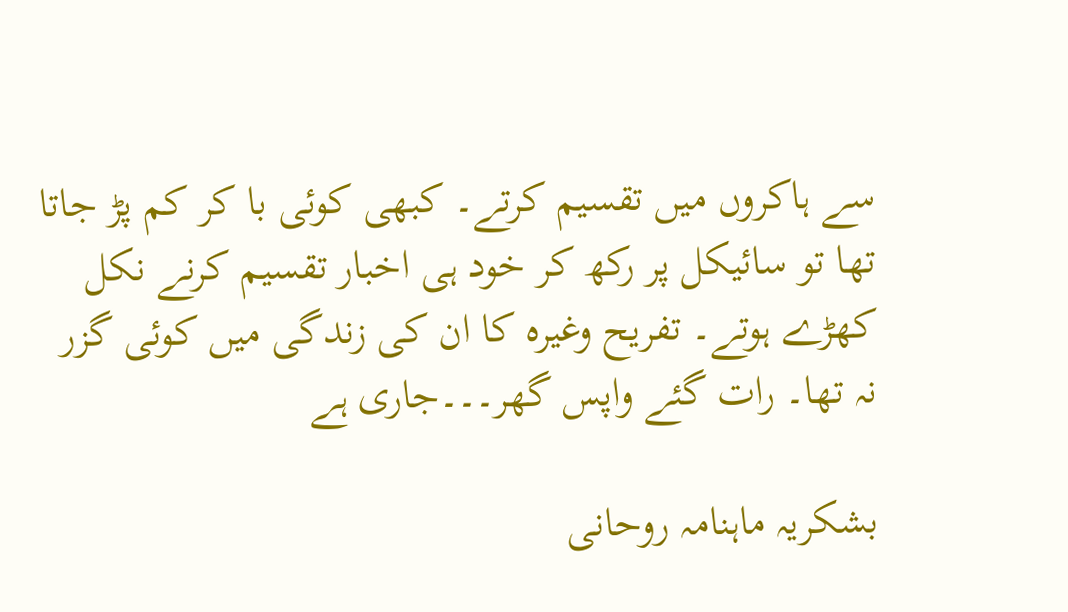سے ہاکروں میں تقسیم کرتے۔ کبھی کوئی با کر کم پڑ جاتا تھا تو سائیکل پر رکھ کر خود ہی اخبار تقسیم کرنے نکل کھڑے ہوتے۔ تفریح وغیرہ کا ان کی زندگی میں کوئی گزر نہ تھا۔ رات گئے واپس گھر۔۔۔جاری ہے

بشکریہ ماہنامہ روحانی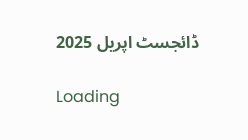ڈائجسٹ اپریل 2025

Loading